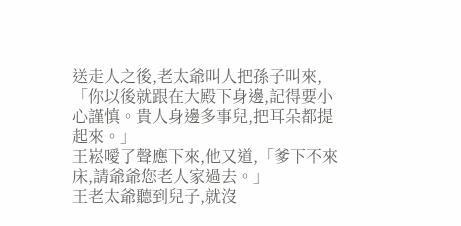送走人之後,老太爺叫人把孫子叫來,「你以後就跟在大殿下身邊,記得要小心謹慎。貴人身邊多事兒,把耳朵都提起來。」
王崧噯了聲應下來,他又道,「爹下不來床,請爺爺您老人家過去。」
王老太爺聽到兒子,就沒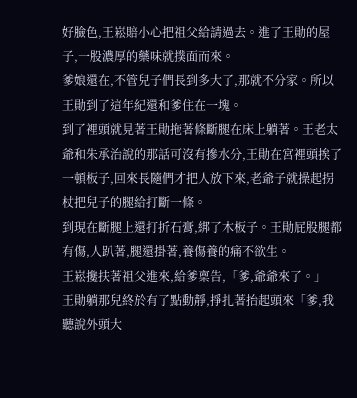好臉色,王崧賠小心把祖父給請過去。進了王勛的屋子,一股濃厚的藥味就撲面而來。
爹娘還在,不管兒子們長到多大了,那就不分家。所以王勛到了這年紀還和爹住在一塊。
到了裡頭就見著王勛拖著條斷腿在床上躺著。王老太爺和朱承治說的那話可沒有摻水分,王勛在宮裡頭挨了一頓板子,回來長隨們才把人放下來,老爺子就操起拐杖把兒子的腿給打斷一條。
到現在斷腿上還打折石膏,綁了木板子。王勛屁股腿都有傷,人趴著,腿還掛著,養傷養的痛不欲生。
王崧攙扶著祖父進來,給爹稟告,「爹,爺爺來了。」
王勛躺那兒終於有了點動靜,掙扎著抬起頭來「爹,我聽說外頭大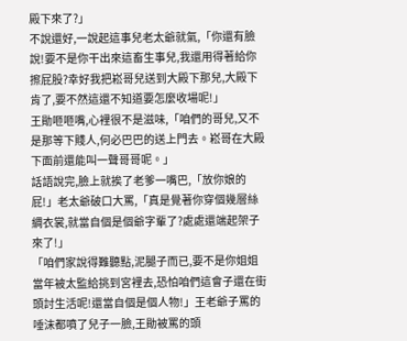殿下來了?」
不說還好,一說起這事兒老太爺就氣,「你還有臉說!要不是你干出來這畜生事兒,我還用得著給你擦屁股?幸好我把崧哥兒送到大殿下那兒,大殿下肯了,要不然這還不知道要怎麼收場呢!」
王勛咂咂嘴,心裡很不是滋味,「咱們的哥兒,又不是那等下賤人,何必巴巴的送上門去。崧哥在大殿下面前還能叫一聲哥哥呢。」
話語說完,臉上就挨了老爹一嘴巴,「放你娘的屁!」老太爺破口大罵,「真是覺著你穿個幾層絲綢衣裳,就當自個是個爺字輩了?處處還端起架子來了!」
「咱們家說得難聽點,泥腿子而已,要不是你姐姐當年被太監給挑到宮裡去,恐怕咱們這會子還在街頭討生活呢!還當自個是個人物!」王老爺子罵的唾沫都噴了兒子一臉,王勛被罵的頭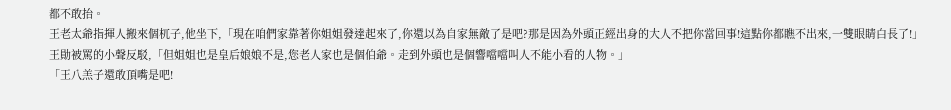都不敢抬。
王老太爺指揮人搬來個杌子,他坐下,「現在咱們家靠著你姐姐發達起來了,你還以為自家無敵了是吧?那是因為外頭正經出身的大人不把你當回事!這點你都瞧不出來,一雙眼睛白長了!」
王勛被罵的小聲反駁,「但姐姐也是皇后娘娘不是,您老人家也是個伯爺。走到外頭也是個響噹噹叫人不能小看的人物。」
「王八羔子還敢頂嘴是吧!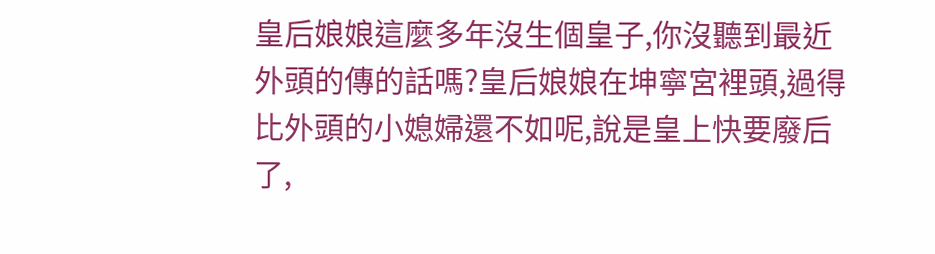皇后娘娘這麼多年沒生個皇子,你沒聽到最近外頭的傳的話嗎?皇后娘娘在坤寧宮裡頭,過得比外頭的小媳婦還不如呢,說是皇上快要廢后了,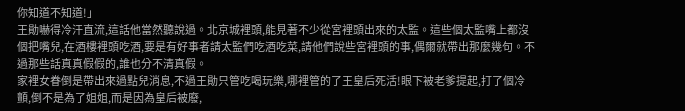你知道不知道!」
王勛嚇得冷汗直流,這話他當然聽說過。北京城裡頭,能見著不少從宮裡頭出來的太監。這些個太監嘴上都沒個把嘴兒,在酒樓裡頭吃酒,要是有好事者請太監們吃酒吃菜,請他們說些宮裡頭的事,偶爾就帶出那麼幾句。不過那些話真真假假的,誰也分不清真假。
家裡女眷倒是帶出來過點兒消息,不過王勛只管吃喝玩樂,哪裡管的了王皇后死活!眼下被老爹提起,打了個冷顫,倒不是為了姐姐,而是因為皇后被廢,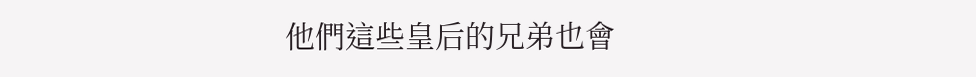他們這些皇后的兄弟也會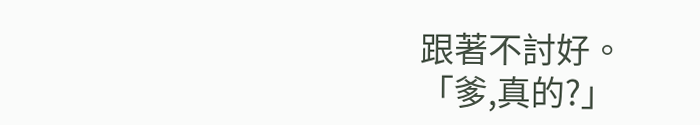跟著不討好。
「爹,真的?」